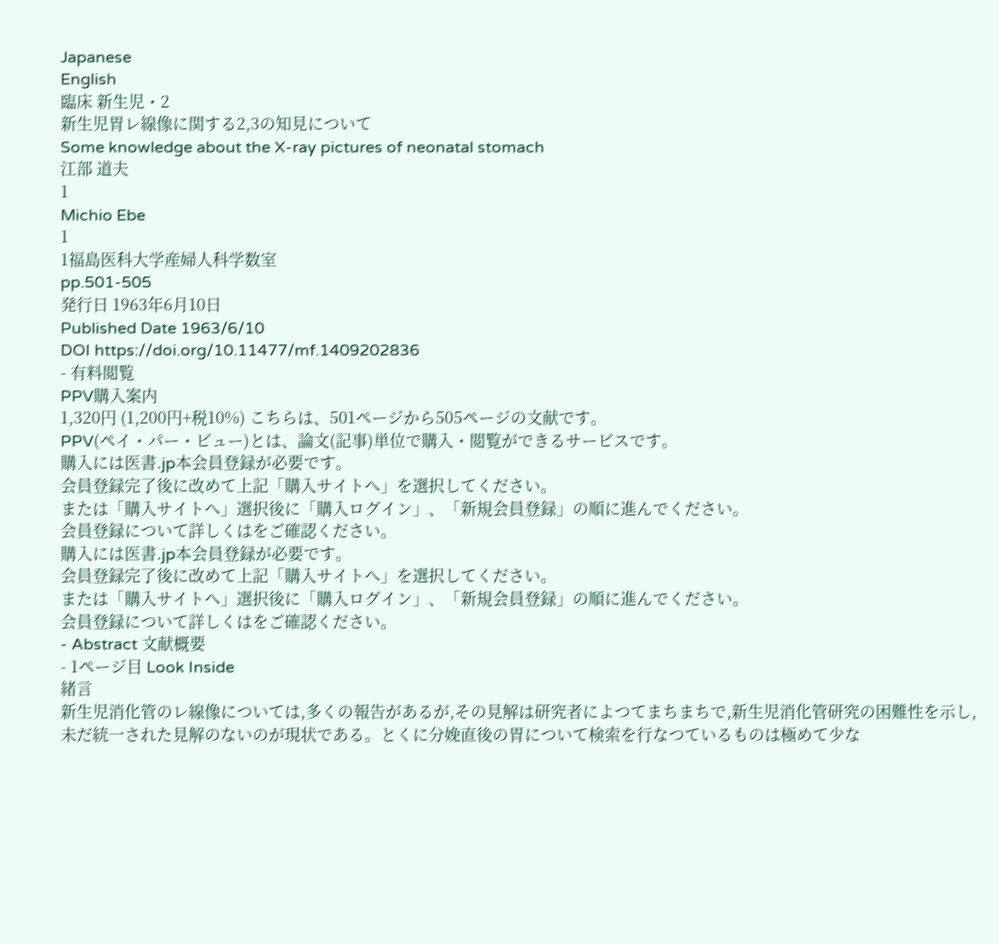Japanese
English
臨床 新生児・2
新生児胃レ線像に関する2,3の知見について
Some knowledge about the X-ray pictures of neonatal stomach
江部 道夫
1
Michio Ebe
1
1福島医科大学産婦人科学数室
pp.501-505
発行日 1963年6月10日
Published Date 1963/6/10
DOI https://doi.org/10.11477/mf.1409202836
- 有料閲覧
PPV購入案内
1,320円 (1,200円+税10%) こちらは、501ページから505ページの文献です。
PPV(ペイ・パー・ビュー)とは、論文(記事)単位で購入・閲覧ができるサービスです。
購入には医書.jp本会員登録が必要です。
会員登録完了後に改めて上記「購入サイトへ」を選択してください。
または「購入サイトへ」選択後に「購入ログイン」、「新規会員登録」の順に進んでください。
会員登録について詳しくはをご確認ください。
購入には医書.jp本会員登録が必要です。
会員登録完了後に改めて上記「購入サイトへ」を選択してください。
または「購入サイトへ」選択後に「購入ログイン」、「新規会員登録」の順に進んでください。
会員登録について詳しくはをご確認ください。
- Abstract 文献概要
- 1ページ目 Look Inside
緒言
新生児消化管のレ線像については,多くの報告があるが,その見解は研究者によつてまちまちで,新生児消化管研究の困難性を示し,未だ統一された見解のないのが現状である。とくに分娩直後の胃について検索を行なつているものは極めて少な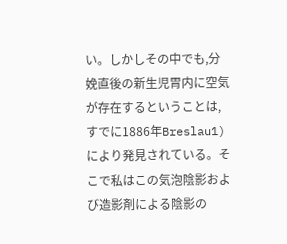い。しかしその中でも,分娩直後の新生児胃内に空気が存在するということは,すでに1886年Breslau1)により発見されている。そこで私はこの気泡陰影および造影剤による陰影の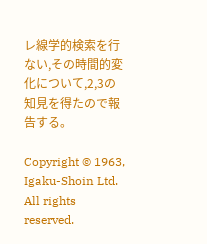レ線学的検索を行ない,その時間的変化について,2,3の知見を得たので報告する。

Copyright © 1963, Igaku-Shoin Ltd. All rights reserved.